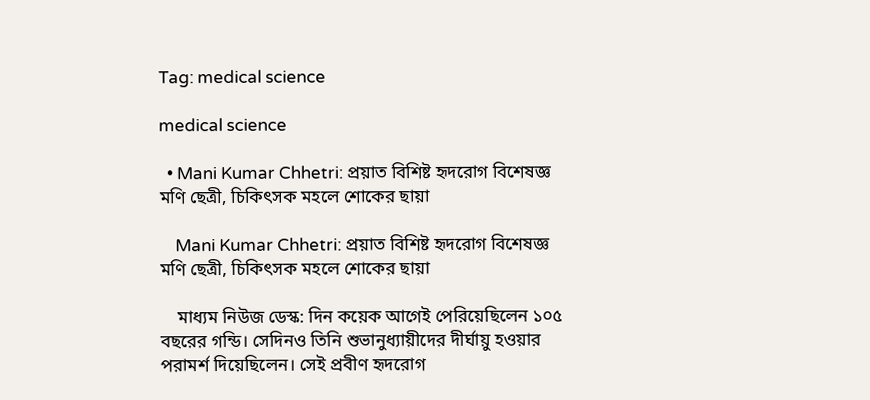Tag: medical science

medical science

  • Mani Kumar Chhetri: প্রয়াত বিশিষ্ট হৃদরোগ বিশেষজ্ঞ মণি ছেত্রী, চিকিৎসক মহলে শোকের ছায়া

    Mani Kumar Chhetri: প্রয়াত বিশিষ্ট হৃদরোগ বিশেষজ্ঞ মণি ছেত্রী, চিকিৎসক মহলে শোকের ছায়া

    মাধ্যম নিউজ ডেস্ক: দিন কয়েক আগেই পেরিয়েছিলেন ১০৫ বছরের গন্ডি। সেদিনও তিনি শুভানুধ্যায়ীদের দীর্ঘায়ু হওয়ার পরামর্শ দিয়েছিলেন। সেই প্রবীণ হৃদরোগ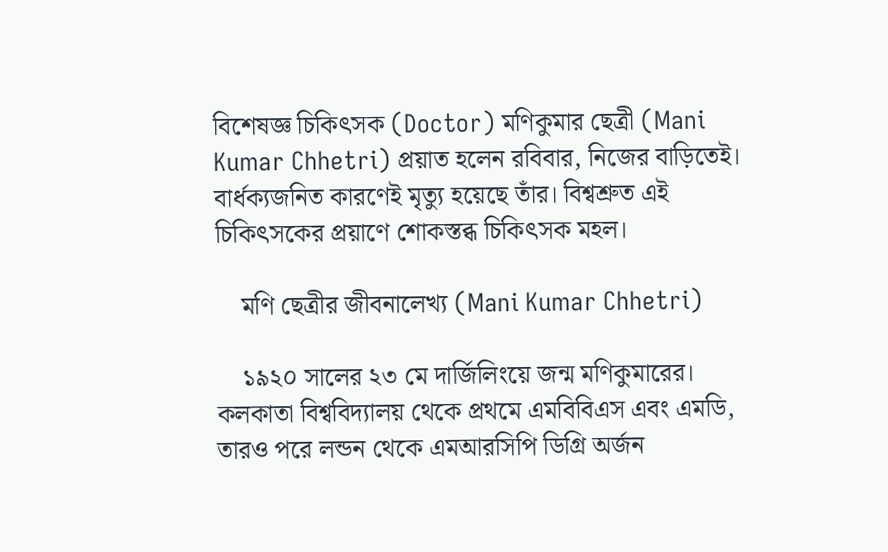বিশেষজ্ঞ চিকিৎসক (Doctor) মণিকুমার ছেত্রী (Mani Kumar Chhetri) প্রয়াত হলেন রবিবার, নিজের বাড়িতেই। বার্ধক্যজনিত কারণেই মৃত্যু হয়েছে তাঁর। বিশ্বশ্রুত এই চিকিৎসকের প্রয়াণে শোকস্তব্ধ চিকিৎসক মহল।

    মণি ছেত্রীর জীবনালেখ্য (Mani Kumar Chhetri)

    ১৯২০ সালের ২৩ মে দার্জিলিংয়ে জন্ম মণিকুমারের। কলকাতা বিশ্ববিদ্যালয় থেকে প্রথমে এমবিবিএস এবং এমডি, তারও পরে লন্ডন থেকে এমআরসিপি ডিগ্রি অর্জন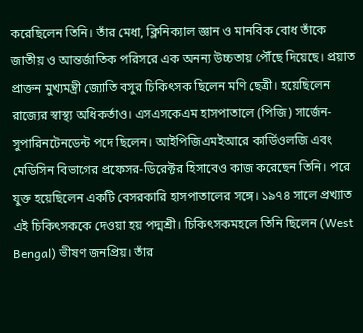করেছিলেন তিনি। তাঁর মেধা, ক্লিনিক্যাল জ্ঞান ও মানবিক বোধ তাঁকে জাতীয় ও আন্তর্জাতিক পরিসরে এক অনন্য উচ্চতায় পৌঁছে দিয়েছে। প্রয়াত প্রাক্তন মুখ্যমন্ত্রী জ্যোতি বসুর চিকিৎসক ছিলেন মণি ছেত্রী। হয়েছিলেন রাজ্যের স্বাস্থ্য অধিকর্তাও। এসএসকেএম হাসপাতালে (পিজি) সার্জেন-সুপারিনটেনডেন্ট পদে ছিলেন। আইপিজিএমইআরে কার্ডিওলজি এবং মেডিসিন বিভাগের প্রফেসর-ডিরেক্টর হিসাবেও কাজ করেছেন তিনি। পরে যুক্ত হয়েছিলেন একটি বেসরকারি হাসপাতালের সঙ্গে। ১৯৭৪ সালে প্রখ্যাত এই চিকিৎসককে দেওয়া হয় পদ্মশ্রী। চিকিৎসকমহলে তিনি ছিলেন (West Bengal) ভীষণ জনপ্রিয়। তাঁর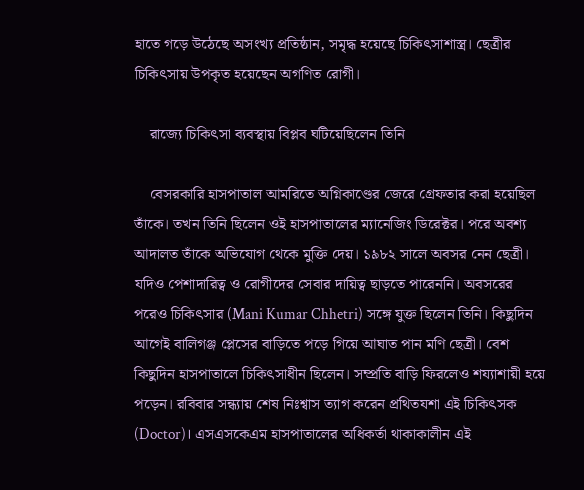হাতে গড়ে উঠেছে অসংখ্য প্রতিষ্ঠান, সমৃদ্ধ হয়েছে চিকিৎসাশাস্ত্র। ছেত্রীর চিকিৎসায় উপকৃত হয়েছেন অগণিত রোগী।

    রাজ্যে চিকিৎসা ব্যবস্থায় বিপ্লব ঘটিয়েছিলেন তিনি

    বেসরকারি হাসপাতাল আমরিতে অগ্নিকাণ্ডের জেরে গ্রেফতার করা হয়েছিল তাঁকে। তখন তিনি ছিলেন ওই হাসপাতালের ম্যানেজিং ডিরেক্টর। পরে অবশ্য আদালত তাঁকে অভিযোগ থেকে মুক্তি দেয়। ১৯৮২ সালে অবসর নেন ছেত্রী।  যদিও পেশাদারিত্ব ও রোগীদের সেবার দায়িত্ব ছাড়তে পারেননি। অবসরের পরেও চিকিৎসার (Mani Kumar Chhetri) সঙ্গে যুক্ত ছিলেন তিনি। কিছুদিন আগেই বালিগঞ্জ প্লেসের বাড়িতে পড়ে গিয়ে আঘাত পান মণি ছেত্রী। বেশ কিছুদিন হাসপাতালে চিকিৎসাধীন ছিলেন। সম্প্রতি বাড়ি ফিরলেও শয্যাশায়ী হয়ে পড়েন। রবিবার সন্ধ্যায় শেষ নিঃশ্বাস ত্যাগ করেন প্রথিতযশা এই চিকিৎসক (Doctor)। এসএসকেএম হাসপাতালের অধিকর্তা থাকাকালীন এই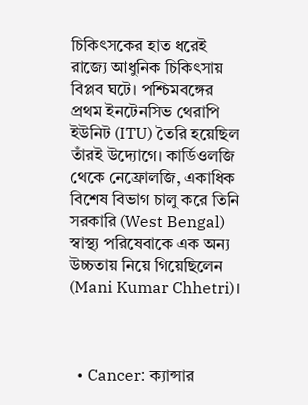চিকিৎসকের হাত ধরেই রাজ্যে আধুনিক চিকিৎসায় বিপ্লব ঘটে। পশ্চিমবঙ্গের প্রথম ইনটেনসিভ থেরাপি ইউনিট (ITU) তৈরি হয়েছিল তাঁরই উদ্যোগে। কার্ডিওলজি থেকে নেফ্রোলজি, একাধিক বিশেষ বিভাগ চালু করে তিনি সরকারি (West Bengal) স্বাস্থ্য পরিষেবাকে এক অন্য উচ্চতায় নিয়ে গিয়েছিলেন (Mani Kumar Chhetri)।



  • Cancer: ক্যান্সার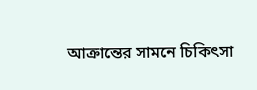আক্রান্তের সামনে চিকিৎসা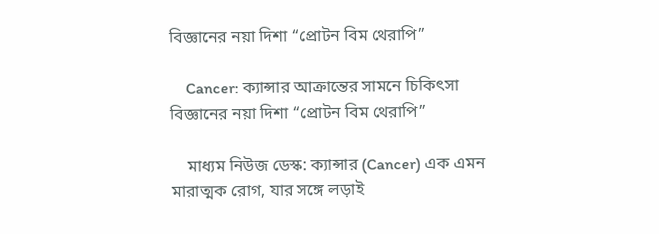বিজ্ঞানের নয়া দিশা “প্রোটন বিম থেরাপি”

    Cancer: ক্যান্সার আক্রান্তের সামনে চিকিৎসা বিজ্ঞানের নয়া দিশা “প্রোটন বিম থেরাপি”

    মাধ্যম নিউজ ডেস্ক: ক্যান্সার (Cancer) এক এমন মারাত্মক রোগ, যার সঙ্গে লড়াই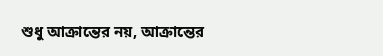শুধু আক্রান্তের নয়, আক্রান্তের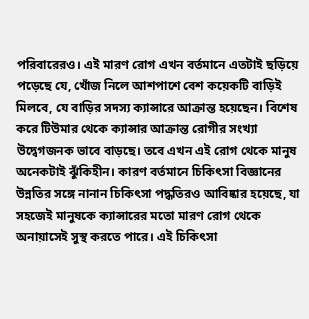পরিবারেরও। এই মারণ রোগ এখন বর্তমানে এতটাই ছড়িয়ে পড়েছে যে, খোঁজ নিলে আশপাশে বেশ কয়েকটি বাড়িই মিলবে, যে বাড়ির সদস্য ক্যান্সারে আক্রান্ত হয়েছেন। বিশেষ করে টিউমার থেকে ক্যান্সার আক্রান্ত রোগীর সংখ্যা উদ্বেগজনক ভাবে বাড়ছে। তবে এখন এই রোগ থেকে মানুষ অনেকটাই ঝুঁকিহীন। কারণ বর্তমানে চিকিৎসা বিজ্ঞানের উন্নতির সঙ্গে নানান চিকিৎসা পদ্ধতিরও আবিষ্কার হয়েছে, যা সহজেই মানুষকে ক্যান্সারের মতো মারণ রোগ থেকে অনায়াসেই সুস্থ করতে পারে। এই চিকিৎসা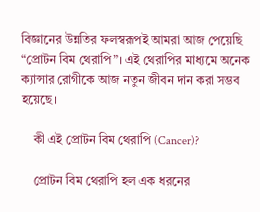বিজ্ঞানের উন্নতির ফলস্বরূপই আমরা আজ পেয়েছি “প্রোটন বিম থেরাপি”। এই থেরাপির মাধ্যমে অনেক ক্যান্সার রোগীকে আজ নতুন জীবন দান করা সম্ভব হয়েছে।

    কী এই প্রোটন বিম থেরাপি (Cancer)?

    প্রোটন বিম থেরাপি হল এক ধরনের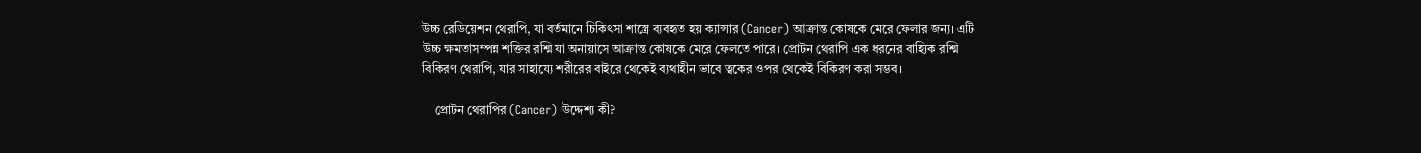উচ্চ রেডিয়েশন থেরাপি, যা বর্তমানে চিকিৎসা শাস্ত্রে ব্যবহৃত হয় ক্যান্সার (Cancer) আক্রান্ত কোষকে মেরে ফেলার জন্য। এটি উচ্চ ক্ষমতাসম্পন্ন শক্তির রশ্মি যা অনায়াসে আক্রান্ত কোষকে মেরে ফেলতে পারে। প্রোটন থেরাপি এক ধরনের বাহ্যিক রশ্মি বিকিরণ থেরাপি, যার সাহায্যে শরীরের বাইরে থেকেই ব্যথাহীন ভাবে ত্বকের ওপর থেকেই বিকিরণ করা সম্ভব।

    প্রোটন থেরাপির (Cancer) উদ্দেশ্য কী?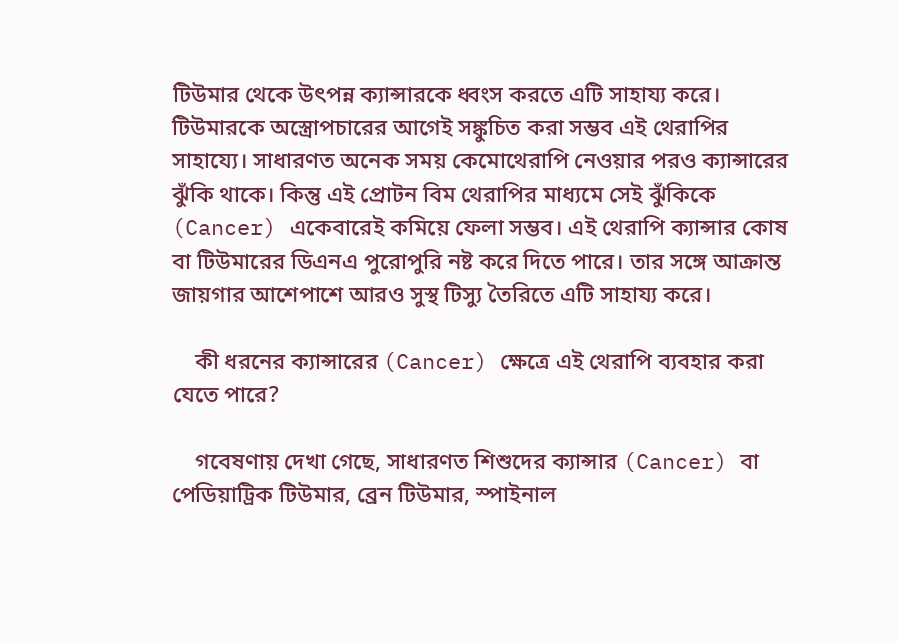টিউমার থেকে উৎপন্ন ক্যান্সারকে ধ্বংস করতে এটি সাহায্য করে। টিউমারকে অস্ত্রোপচারের আগেই সঙ্কুচিত করা সম্ভব এই থেরাপির সাহায্যে। সাধারণত অনেক সময় কেমোথেরাপি নেওয়ার পরও ক্যান্সারের ঝুঁকি থাকে। কিন্তু এই প্রোটন বিম থেরাপির মাধ্যমে সেই ঝুঁকিকে (Cancer) একেবারেই কমিয়ে ফেলা সম্ভব। এই থেরাপি ক্যান্সার কোষ বা টিউমারের ডিএনএ পুরোপুরি নষ্ট করে দিতে পারে। তার সঙ্গে আক্রান্ত জায়গার আশেপাশে আরও সুস্থ টিস্যু তৈরিতে এটি সাহায্য করে।

    কী ধরনের ক্যান্সারের (Cancer) ক্ষেত্রে এই থেরাপি ব্যবহার করা যেতে পারে?

    গবেষণায় দেখা গেছে, সাধারণত শিশুদের ক্যান্সার (Cancer) বা পেডিয়াট্রিক টিউমার, ব্রেন টিউমার, স্পাইনাল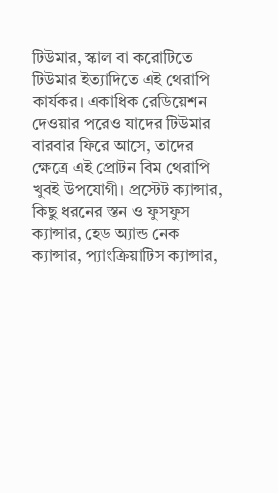টিউমার, স্কাল বা করোটিতে টিউমার ইত্যাদিতে এই থেরাপি কার্যকর। একাধিক রেডিয়েশন দেওয়ার পরেও যাদের টিউমার বারবার ফিরে আসে, তাদের ক্ষেত্রে এই প্রোটন বিম থেরাপি খুবই উপযোগী। প্রস্টেট ক্যান্সার, কিছু ধরনের স্তন ও ফুসফুস ক্যান্সার, হেড অ্যান্ড নেক ক্যান্সার, প্যাংক্রিয়াটিস ক্যান্সার,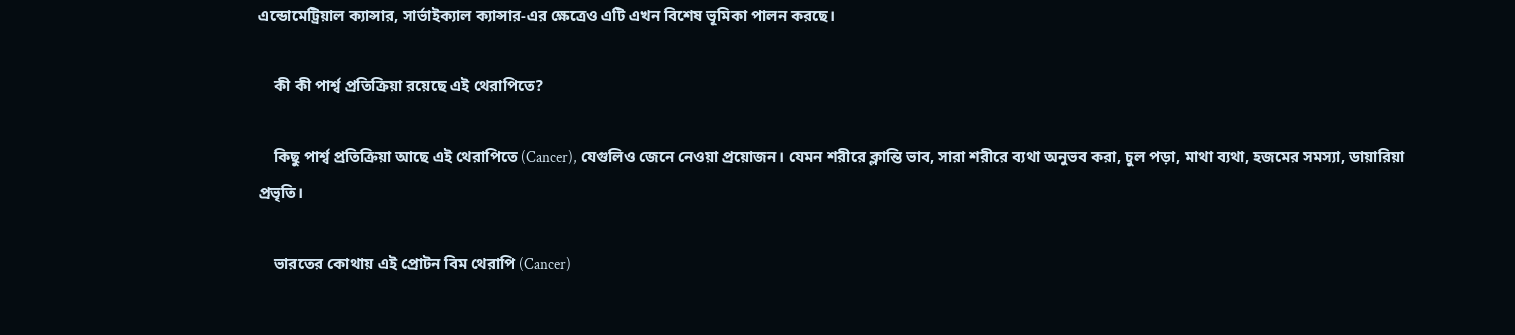এন্ডোমেট্রিয়াল ক্যান্সার, সার্ভাইক্যাল ক্যান্সার-এর ক্ষেত্রেও এটি এখন বিশেষ ভূমিকা পালন করছে।

    কী কী পার্শ্ব প্রতিক্রিয়া রয়েছে এই থেরাপিতে?

    কিছু পার্শ্ব প্রতিক্রিয়া আছে এই থেরাপিতে (Cancer), যেগুলিও জেনে নেওয়া প্রয়োজন। যেমন শরীরে ক্লান্তি ভাব, সারা শরীরে ব্যথা অনুভব করা, চুল পড়া, মাথা ব্যথা, হজমের সমস্যা, ডায়ারিয়া প্রভৃতি।

    ভারতের কোথায় এই প্রোটন বিম থেরাপি (Cancer)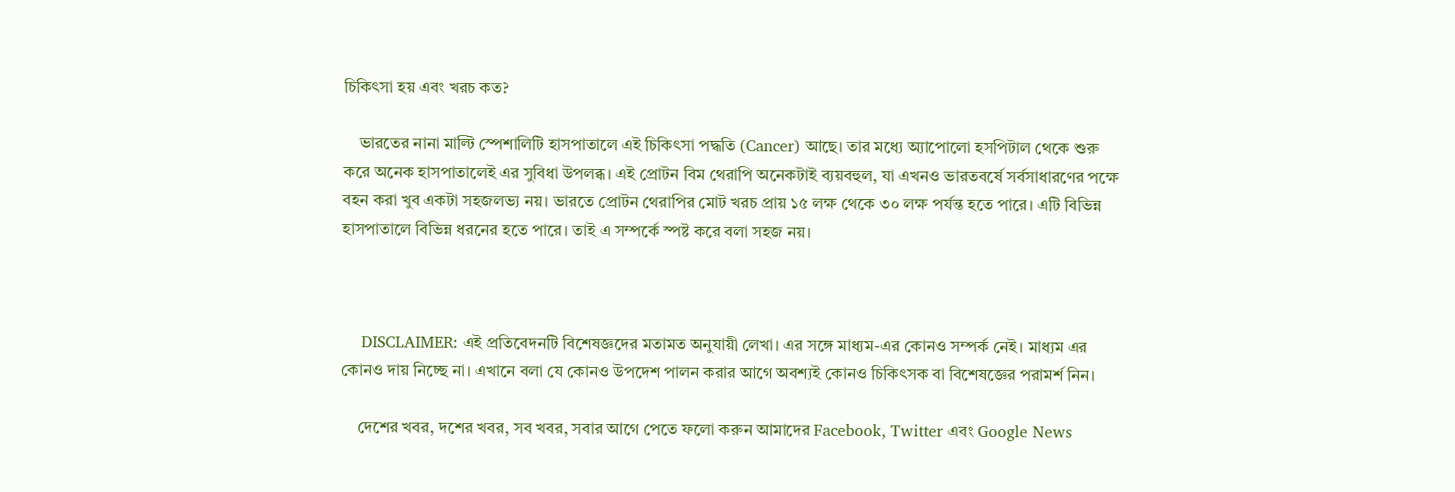চিকিৎসা হয় এবং খরচ কত?

    ভারতের নানা মাল্টি স্পেশালিটি হাসপাতালে এই চিকিৎসা পদ্ধতি (Cancer) আছে। তার মধ্যে অ্যাপোলো হসপিটাল থেকে শুরু করে অনেক হাসপাতালেই এর সুবিধা উপলব্ধ। এই প্রোটন বিম থেরাপি অনেকটাই ব্যয়বহুল, যা এখনও ভারতবর্ষে সর্বসাধারণের পক্ষে বহন করা খুব একটা সহজলভ্য নয়। ভারতে প্রোটন থেরাপির মোট খরচ প্রায় ১৫ লক্ষ থেকে ৩০ লক্ষ পর্যন্ত হতে পারে। এটি বিভিন্ন হাসপাতালে বিভিন্ন ধরনের হতে পারে। তাই এ সম্পর্কে স্পষ্ট করে বলা সহজ নয়।



    DISCLAIMER: এই প্রতিবেদনটি বিশেষজ্ঞদের মতামত অনুযায়ী লেখা। এর সঙ্গে মাধ্যম-এর কোনও সম্পর্ক নেই। মাধ্যম এর কোনও দায় নিচ্ছে না। এখানে বলা যে কোনও উপদেশ পালন করার আগে অবশ্যই কোনও চিকিৎসক বা বিশেষজ্ঞের পরামর্শ নিন।

    দেশের খবর, দশের খবর, সব খবর, সবার আগে পেতে ফলো করুন আমাদের Facebook, Twitter এবং Google News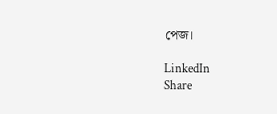পেজ।

LinkedIn
Share